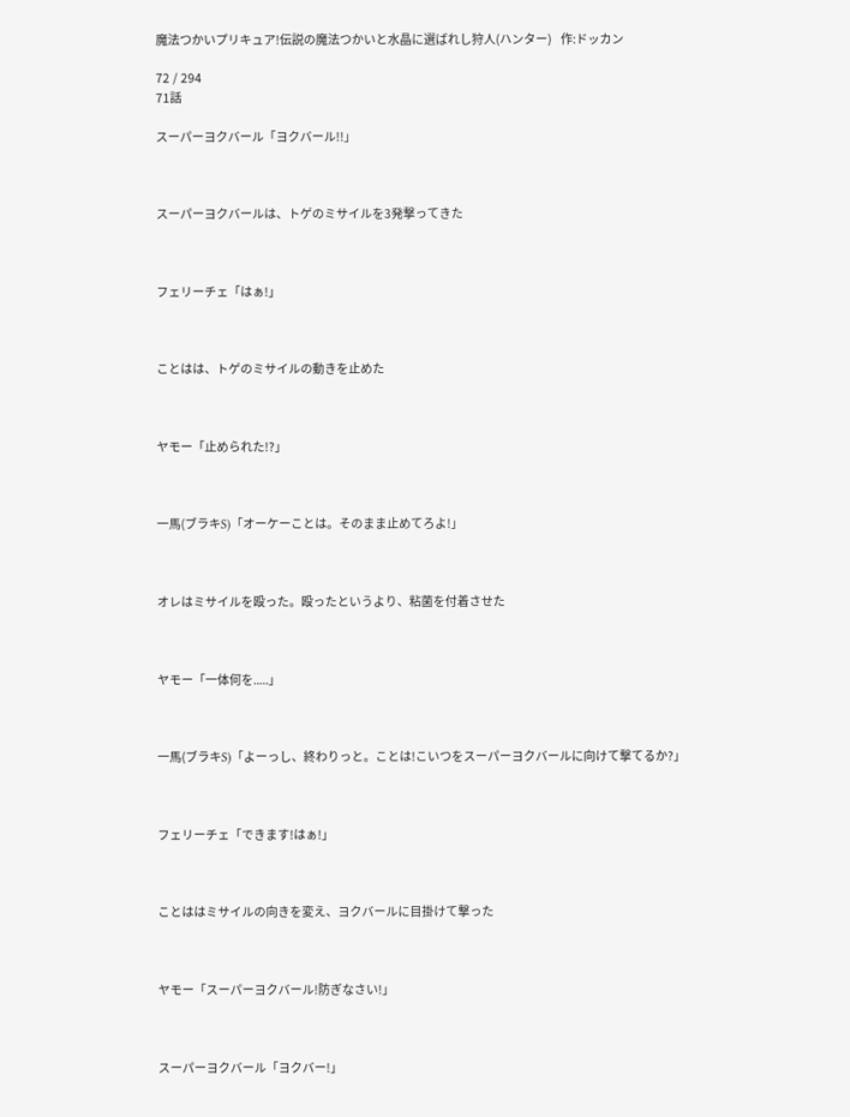魔法つかいプリキュア!伝説の魔法つかいと水晶に選ばれし狩人(ハンター)   作:ドッカン

72 / 294
71話

スーパーヨクバール「ヨクバール!!」



スーパーヨクバールは、トゲのミサイルを3発撃ってきた



フェリーチェ「はぁ!」



ことはは、トゲのミサイルの動きを止めた



ヤモー「止められた!?」



一馬(ブラキS)「オーケーことは。そのまま止めてろよ!」



オレはミサイルを殴った。殴ったというより、粘菌を付着させた



ヤモー「一体何を.....」



一馬(ブラキS)「よーっし、終わりっと。ことは!こいつをスーパーヨクバールに向けて撃てるか?」



フェリーチェ「できます!はぁ!」



ことははミサイルの向きを変え、ヨクバールに目掛けて撃った



ヤモー「スーパーヨクバール!防ぎなさい!」



スーパーヨクバール「ヨクバー!」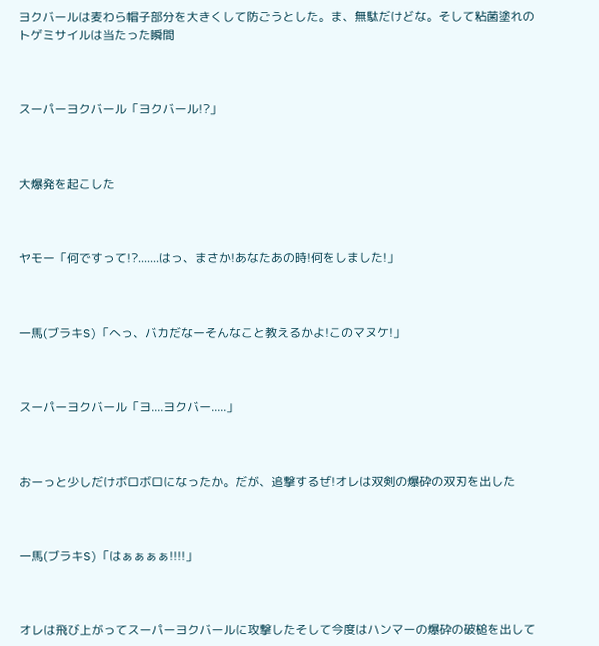ヨクバールは麦わら帽子部分を大きくして防ごうとした。ま、無駄だけどな。そして粘菌塗れのトゲミサイルは当たった瞬間



スーパーヨクバール「ヨクバール!?」



大爆発を起こした



ヤモー「何ですって!?.......はっ、まさか!あなたあの時!何をしました!」



一馬(ブラキS)「へっ、バカだなーそんなこと教えるかよ!このマヌケ!」



スーパーヨクバール「ヨ....ヨクバー.....」



おーっと少しだけボロボロになったか。だが、追撃するぜ!オレは双剣の爆砕の双刃を出した



一馬(ブラキS)「はぁぁぁぁ!!!!」



オレは飛び上がってスーパーヨクバールに攻撃したそして今度はハンマーの爆砕の破槌を出して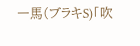一馬(ブラキS)「吹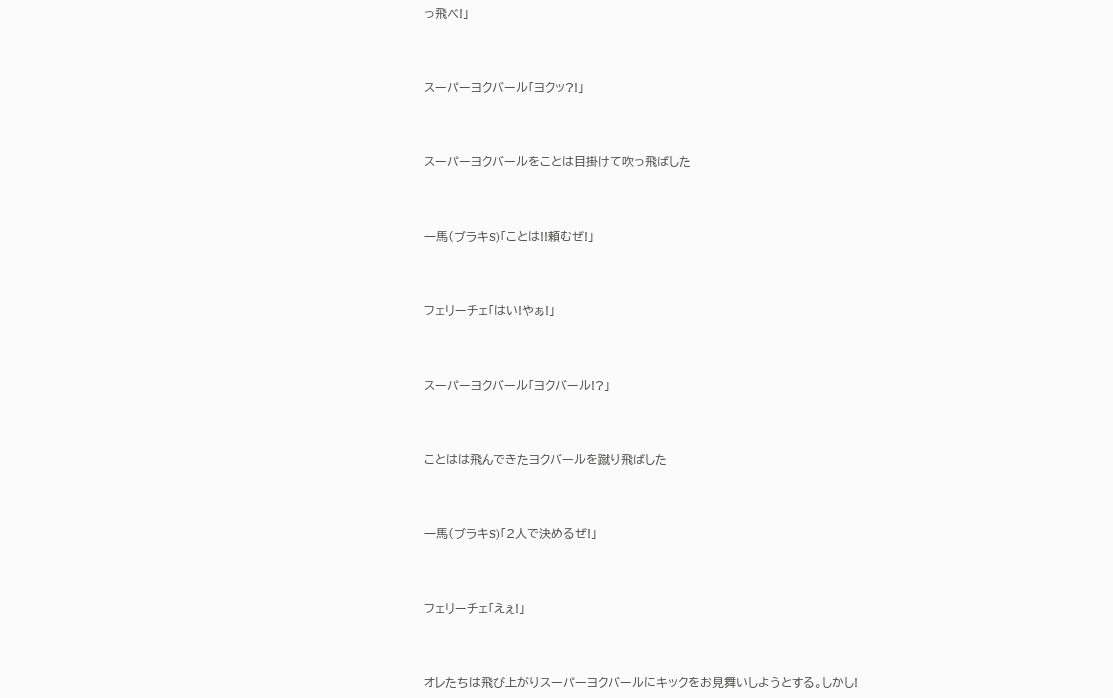っ飛べ!」



スーパーヨクバール「ヨクッ?!」



スーパーヨクバールをことは目掛けて吹っ飛ばした



一馬(ブラキS)「ことは!!頼むぜ!」



フェリーチェ「はい!やぁ!」



スーパーヨクバール「ヨクバール!?」



ことはは飛んできたヨクバールを蹴り飛ばした



一馬(ブラキS)「2人で決めるぜ!」



フェリーチェ「えぇ!」



オレたちは飛び上がりスーパーヨクバールにキックをお見舞いしようとする。しかし!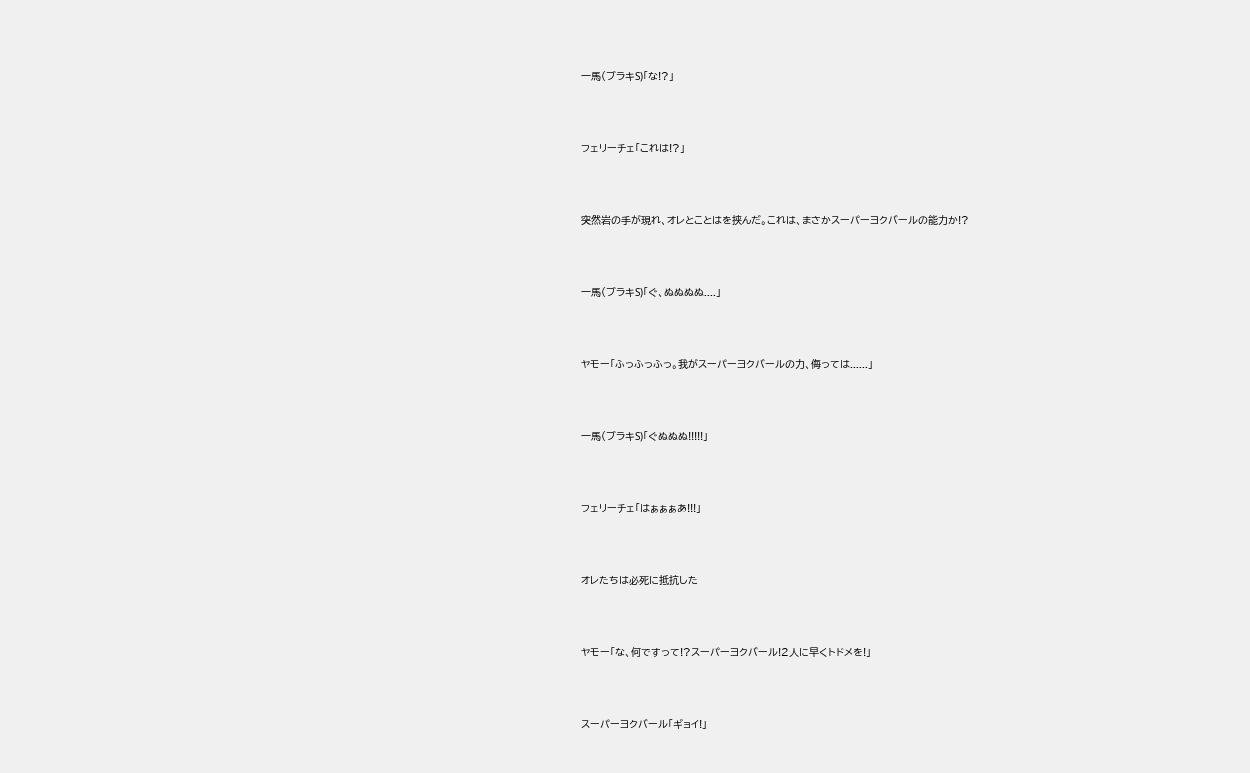一馬(ブラキS)「な!?」



フェリーチェ「これは!?」



突然岩の手が現れ、オレとことはを挟んだ。これは、まさかスーパーヨクバールの能力か!?



一馬(ブラキS)「ぐ、ぬぬぬぬ....」



ヤモー「ふっふっふっ。我がスーパーヨクバールの力、侮っては......」



一馬(ブラキS)「ぐぬぬぬ!!!!!」



フェリーチェ「はぁぁぁあ!!!」



オレたちは必死に抵抗した



ヤモー「な、何ですって!?スーパーヨクバール!2人に早くトドメを!」



スーパーヨクバール「ギョイ!」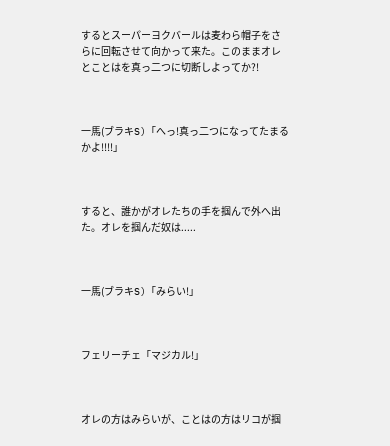するとスーパーヨクバールは麦わら帽子をさらに回転させて向かって来た。このままオレとことはを真っ二つに切断しよってか?!



一馬(ブラキS)「へっ!真っ二つになってたまるかよ!!!!」



すると、誰かがオレたちの手を掴んで外へ出た。オレを掴んだ奴は.....



一馬(ブラキS)「みらい!」



フェリーチェ「マジカル!」



オレの方はみらいが、ことはの方はリコが掴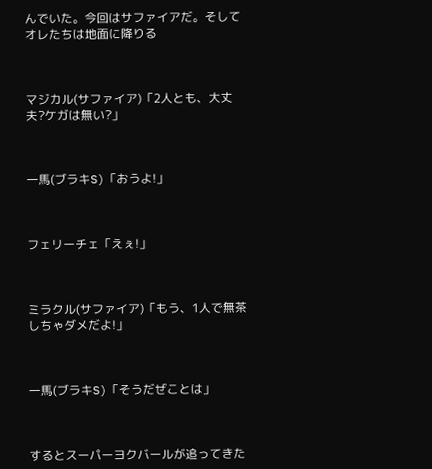んでいた。今回はサファイアだ。そしてオレたちは地面に降りる



マジカル(サファイア)「2人とも、大丈夫?ケガは無い?」



一馬(ブラキS)「おうよ!」



フェリーチェ「えぇ!」



ミラクル(サファイア)「もう、1人で無茶しちゃダメだよ!」



一馬(ブラキS)「そうだぜことは」



するとスーパーヨクバールが追ってきた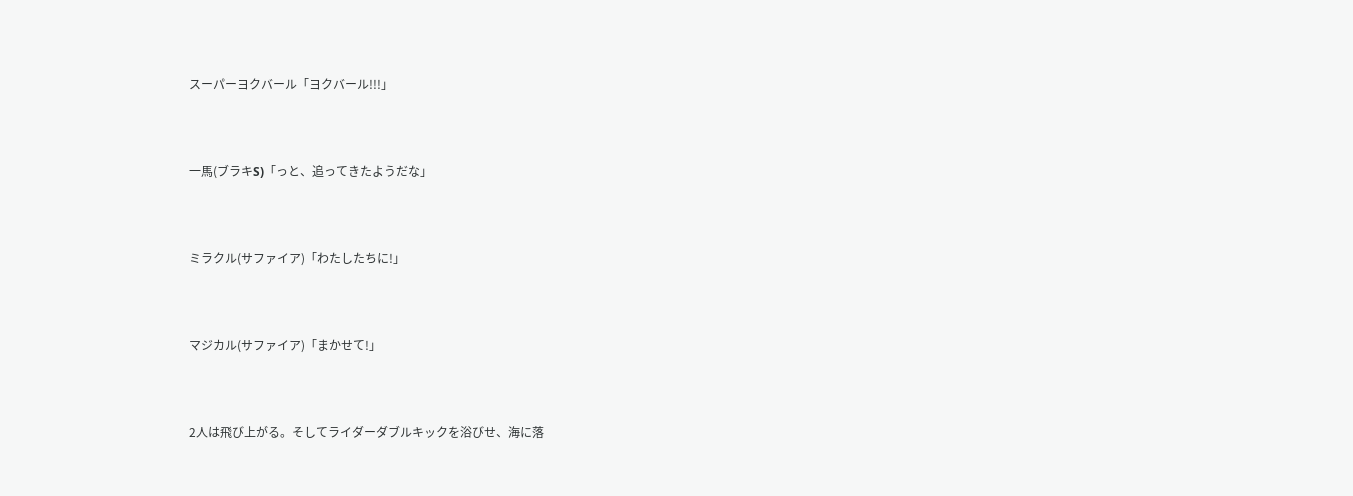スーパーヨクバール「ヨクバール!!!」



一馬(ブラキS)「っと、追ってきたようだな」



ミラクル(サファイア)「わたしたちに!」



マジカル(サファイア)「まかせて!」



2人は飛び上がる。そしてライダーダブルキックを浴びせ、海に落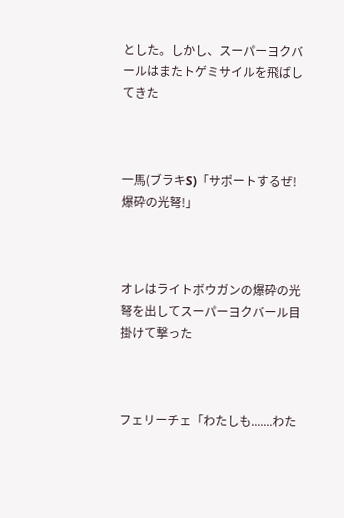とした。しかし、スーパーヨクバールはまたトゲミサイルを飛ばしてきた



一馬(ブラキS)「サポートするぜ!爆砕の光弩!」



オレはライトボウガンの爆砕の光弩を出してスーパーヨクバール目掛けて撃った



フェリーチェ「わたしも.......わた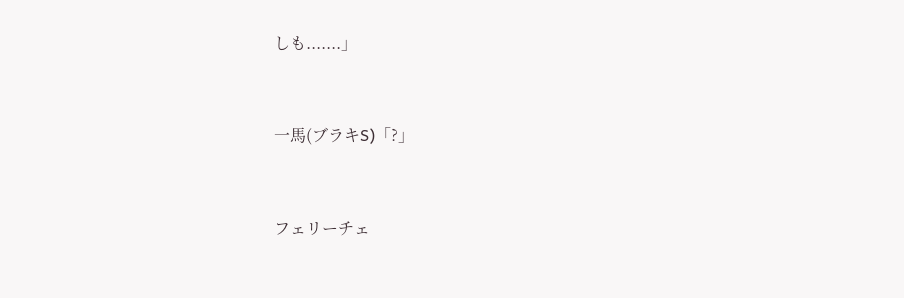しも.......」



一馬(ブラキS)「?」



フェリーチェ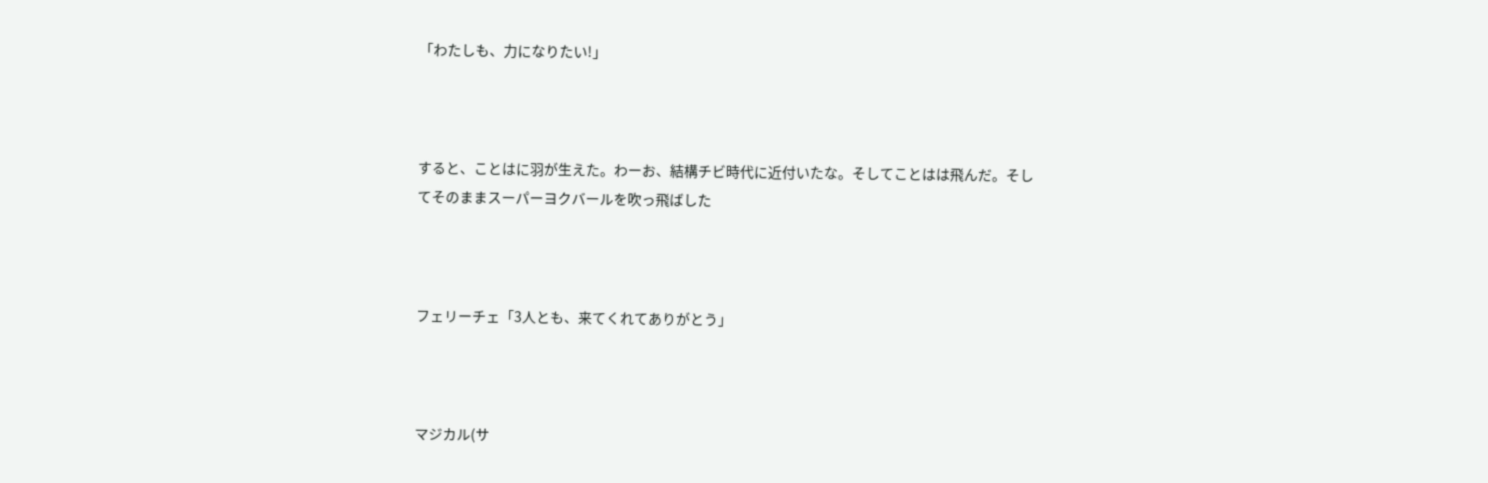「わたしも、力になりたい!」



すると、ことはに羽が生えた。わーお、結構チビ時代に近付いたな。そしてことはは飛んだ。そしてそのままスーパーヨクバールを吹っ飛ばした



フェリーチェ「3人とも、来てくれてありがとう」



マジカル(サ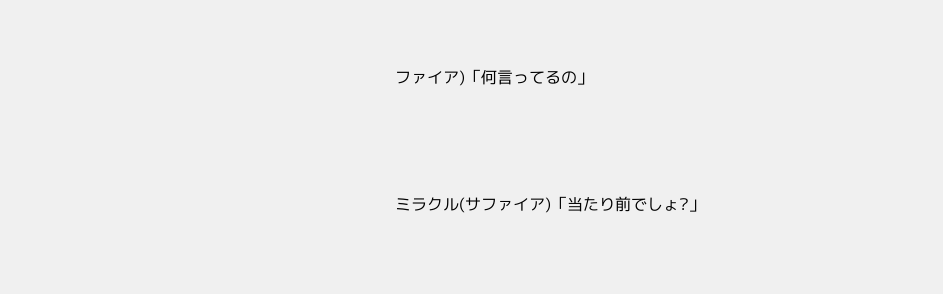ファイア)「何言ってるの」



ミラクル(サファイア)「当たり前でしょ?」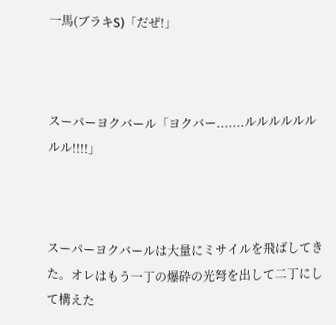一馬(ブラキS)「だぜ!」



スーパーヨクバール「ヨクバー.......ルルルルルルルル!!!!」



スーパーヨクバールは大量にミサイルを飛ばしてきた。オレはもう一丁の爆砕の光弩を出して二丁にして構えた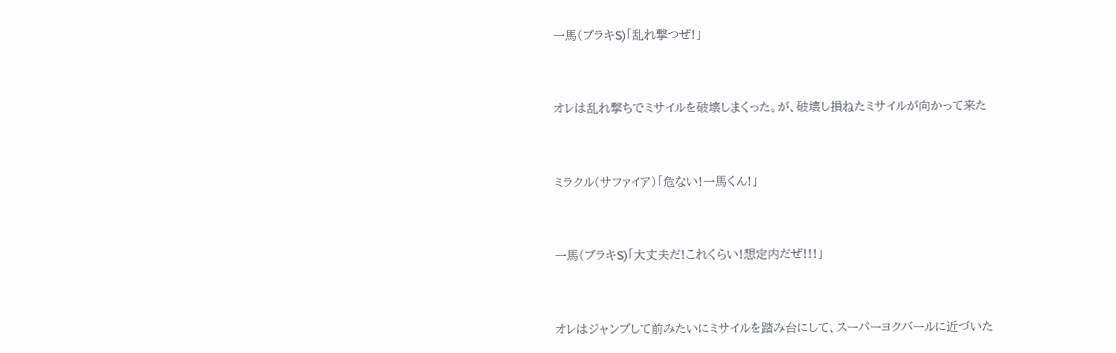一馬(ブラキS)「乱れ撃つぜ!」



オレは乱れ撃ちでミサイルを破壊しまくった。が、破壊し損ねたミサイルが向かって来た



ミラクル(サファイア)「危ない!一馬くん!」



一馬(ブラキS)「大丈夫だ!これくらい!想定内だぜ!!!」



オレはジャンプして前みたいにミサイルを踏み台にして、スーパーヨクバールに近づいた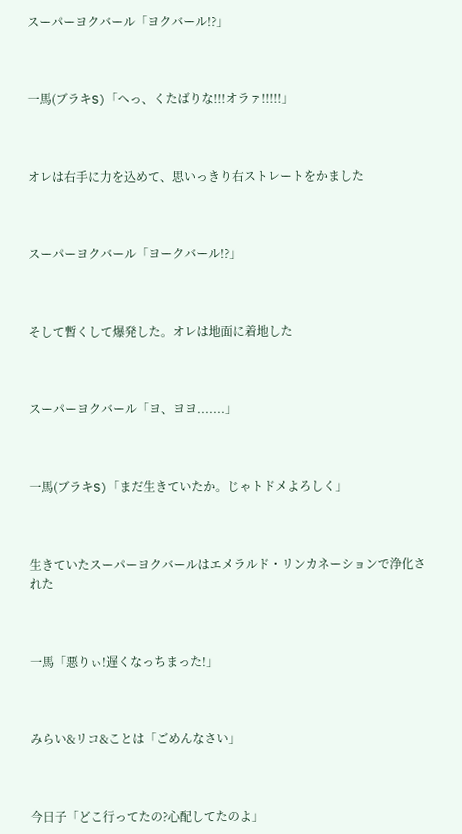スーパーヨクバール「ヨクバール!?」



一馬(ブラキS)「へっ、くたばりな!!!オラァ!!!!!」



オレは右手に力を込めて、思いっきり右ストレートをかました



スーパーヨクバール「ヨークバール!?」



そして暫くして爆発した。オレは地面に着地した



スーパーヨクバール「ヨ、ヨヨ.......」



一馬(ブラキS)「まだ生きていたか。じゃトドメよろしく」



生きていたスーパーヨクバールはエメラルド・リンカネーションで浄化された



一馬「悪りぃ!遅くなっちまった!」



みらい&リコ&ことは「ごめんなさい」



今日子「どこ行ってたの?心配してたのよ」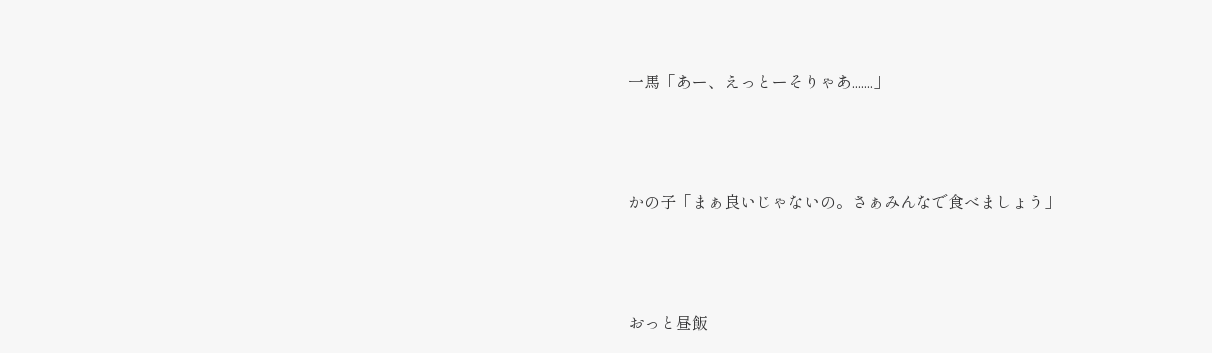一馬「あー、えっとーそりゃあ.......」



かの子「まぁ良いじゃないの。さぁみんなで食べましょう」



おっと昼飯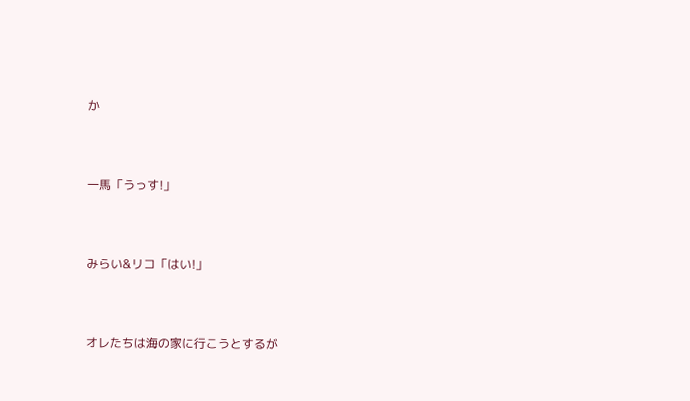か



一馬「うっす!」



みらい&リコ「はい!」



オレたちは海の家に行こうとするが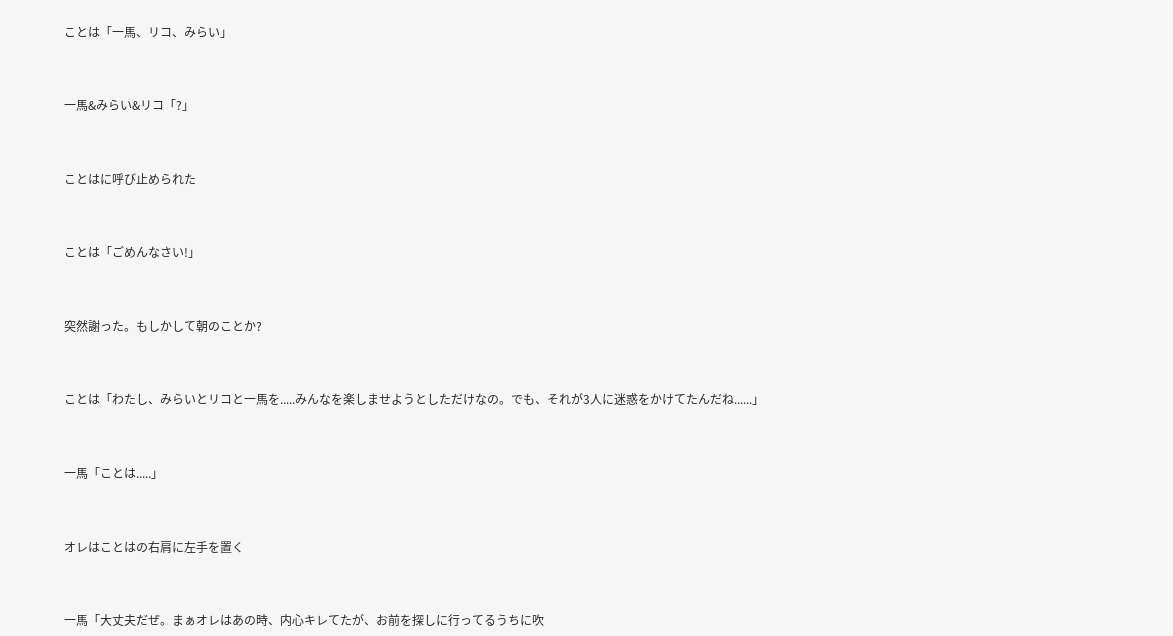ことは「一馬、リコ、みらい」



一馬&みらい&リコ「?」



ことはに呼び止められた



ことは「ごめんなさい!」



突然謝った。もしかして朝のことか?



ことは「わたし、みらいとリコと一馬を.....みんなを楽しませようとしただけなの。でも、それが3人に迷惑をかけてたんだね......」



一馬「ことは.....」



オレはことはの右肩に左手を置く



一馬「大丈夫だぜ。まぁオレはあの時、内心キレてたが、お前を探しに行ってるうちに吹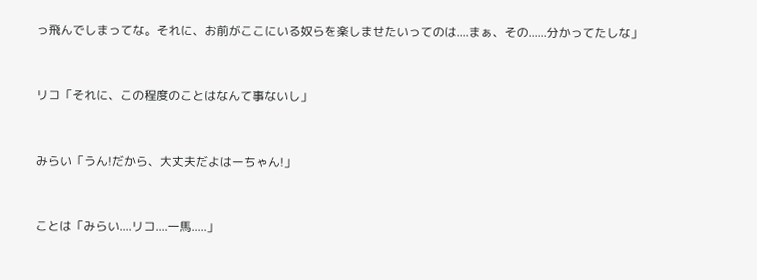っ飛んでしまってな。それに、お前がここにいる奴らを楽しませたいってのは....まぁ、その......分かってたしな」



リコ「それに、この程度のことはなんて事ないし」



みらい「うん!だから、大丈夫だよはーちゃん!」



ことは「みらい....リコ....一馬.....」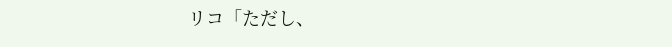リコ「ただし、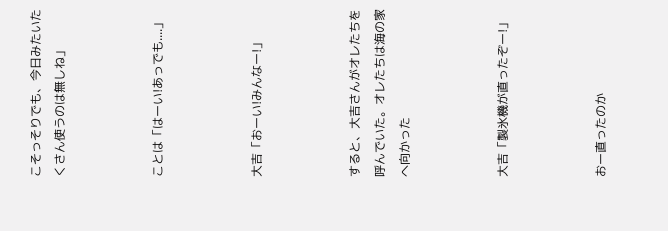こそっそりでも、今日みたいたくさん使うのは無しね」



ことは「はーい!あっでも....」



大吉「おーい!みんなー!」



すると、大吉さんがオレたちを呼んでいた。オレたちは海の家へ向かった



大吉「製氷機が直ったぞー!」



おー直ったのか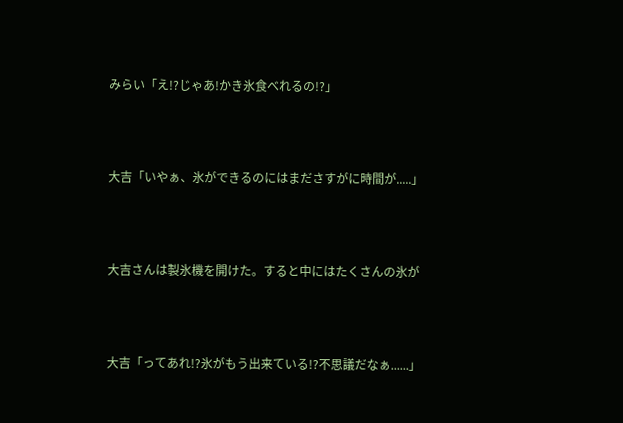みらい「え!?じゃあ!かき氷食べれるの!?」



大吉「いやぁ、氷ができるのにはまださすがに時間が.....」



大吉さんは製氷機を開けた。すると中にはたくさんの氷が



大吉「ってあれ!?氷がもう出来ている!?不思議だなぁ......」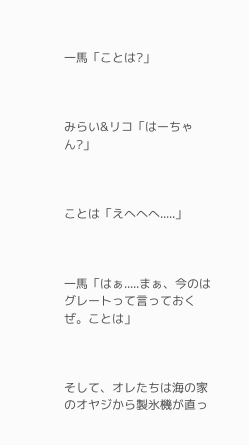一馬「ことは?」



みらい&リコ「はーちゃん?」



ことは「えへへへ.....」



一馬「はぁ.....まぁ、今のはグレートって言っておくぜ。ことは」



そして、オレたちは海の家のオヤジから製氷機が直っ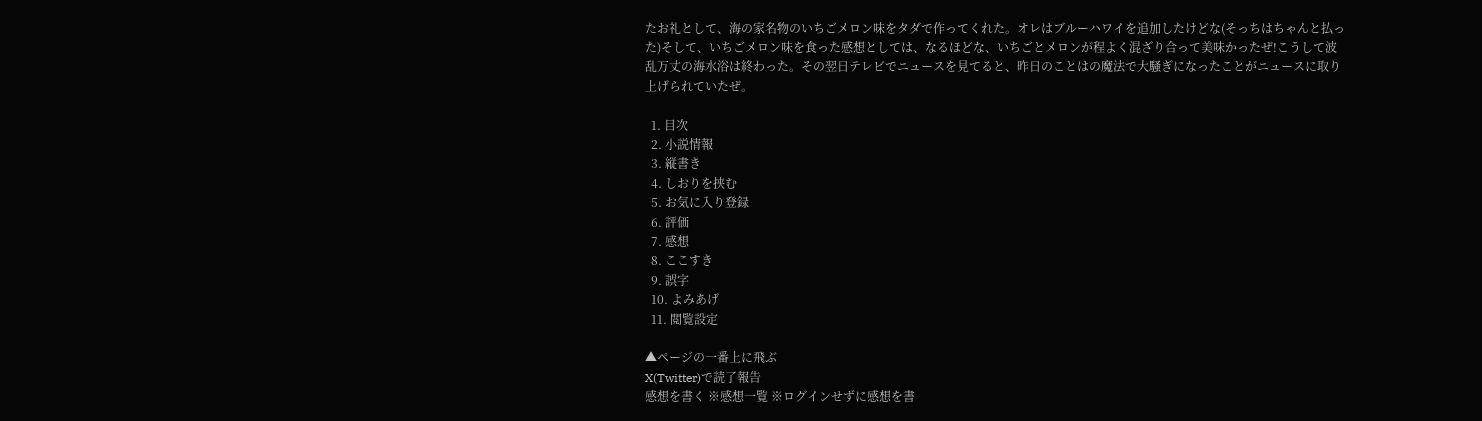たお礼として、海の家名物のいちごメロン味をタダで作ってくれた。オレはブルーハワイを追加したけどな(そっちはちゃんと払った)そして、いちごメロン味を食った感想としては、なるほどな、いちごとメロンが程よく混ざり合って美味かったぜ!こうして波乱万丈の海水浴は終わった。その翌日テレビでニュースを見てると、昨日のことはの魔法で大騒ぎになったことがニュースに取り上げられていたぜ。

  1. 目次
  2. 小説情報
  3. 縦書き
  4. しおりを挟む
  5. お気に入り登録
  6. 評価
  7. 感想
  8. ここすき
  9. 誤字
  10. よみあげ
  11. 閲覧設定

▲ページの一番上に飛ぶ
X(Twitter)で読了報告
感想を書く ※感想一覧 ※ログインせずに感想を書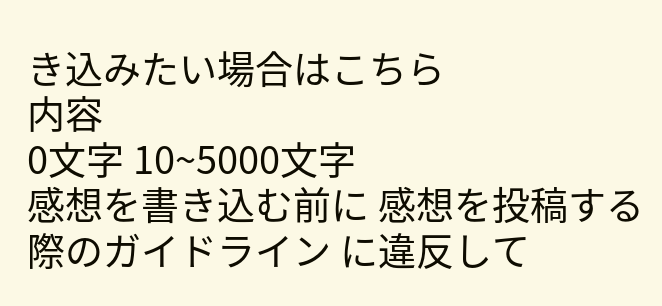き込みたい場合はこちら
内容
0文字 10~5000文字
感想を書き込む前に 感想を投稿する際のガイドライン に違反して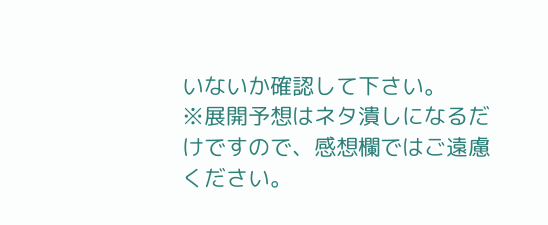いないか確認して下さい。
※展開予想はネタ潰しになるだけですので、感想欄ではご遠慮ください。